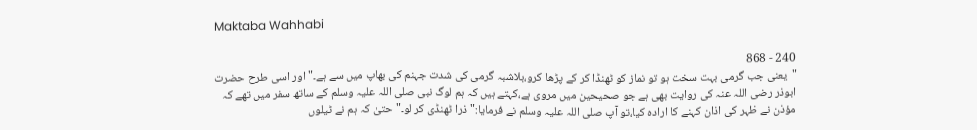Maktaba Wahhabi

240 - 868
"یعنی جب گرمی بہت سخت ہو تو نماز کو ٹھنڈا کر کے پڑھا کرو،بلاشبہ گرمی کی شدت جہنم کی بھاپ میں سے ہے۔" اور اسی طرح حضرت ابوذر رضی اللہ عنہ کی روایت بھی ہے جو صحیحین میں مروی ہے،کہتے ہیں کہ ہم لوگ نبی صلی اللہ علیہ وسلم کے ساتھ سفر میں تھے کہ مؤذن نے ظہر کی اذان کہنے کا ارادہ کیا،تو آپ صلی اللہ علیہ وسلم نے فرمایا:"ذرا ٹھنڈی کر لو۔" حتیٰ کہ ہم نے ٹیلوں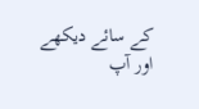کے سائے دیکھے اور آپ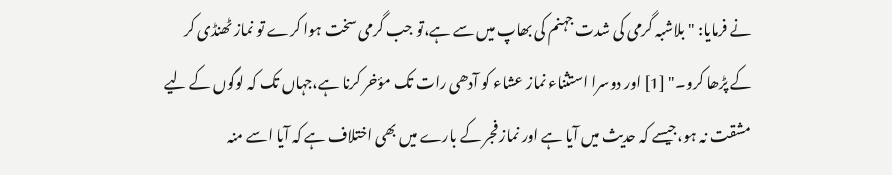نے فرمایا: "بلاشبہ گرمی کی شدت جہنم کی بھاپ میں سے ہے،تو جب گرمی سخت ہوا کرے تو نماز ٹھنڈی کر کے پڑھا کرو۔" [1] اور دوسرا استثناء نماز عشاء کو آدھی رات تک مؤخر کرنا ہے،جہاں تک کہ لوگوں کے لیے مشقت نہ ہو،جیسے کہ حدیث میں آیا ہے اور نماز فجر کے بارے میں بھی اختلاف ہے کہ آیا اسے منہ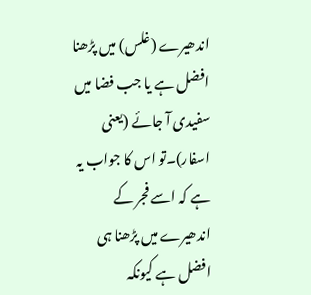اندھیرے (غلس) میں پڑھنا افضل ہے یا جب فضا میں سفیدی آ جائے (یعنی اسفار)۔تو اس کا جواب یہ ہے کہ اسے فجر کے اندھیرے میں پڑھنا ہی افضل ہے کیونکہ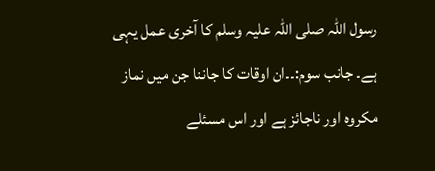رسول اللہ صلی اللہ علیہ وسلم کا آخری عمل یہی ہے۔ جانب سوم:۔۔ان اوقات کا جاننا جن میں نماز مکروہ اور ناجائز ہے اور اس مسئلے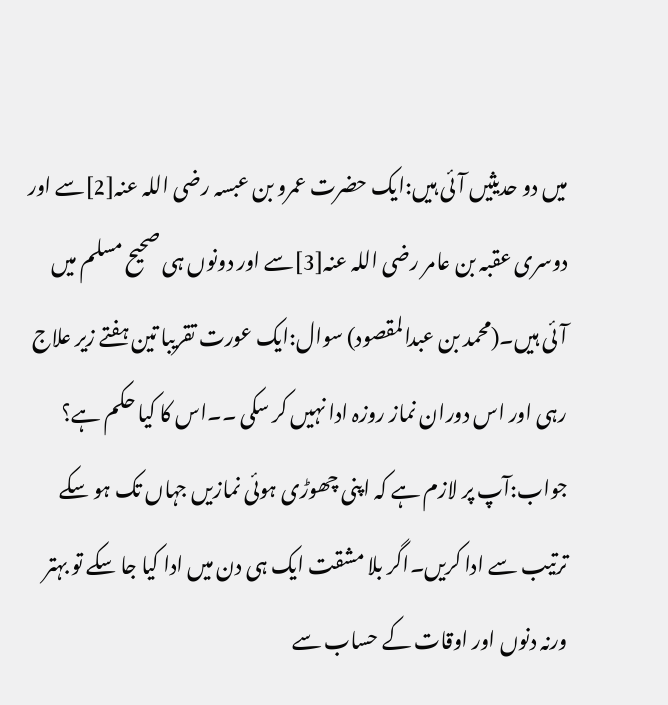میں دو حدیثیں آئی ہیں:ایک حضرت عمرو بن عبسہ رضی اللہ عنہ[2]سے اور دوسری عقبہ بن عامر رضی اللہ عنہ[3]سے اور دونوں ہی صحیح مسلم میں آئی ہیں۔(محمد بن عبدالمقصود) سوال:ایک عورت تقریبا تین ہفتے زیر علاج رہی اور اس دوران نماز روزہ ادا نہیں کر سکی ۔۔اس کا کیا حکم ہے؟ جواب:آپ پر لازم ہے کہ اپنی چھوڑی ہوئی نمازیں جہاں تک ہو سکے ترتیب سے ادا کریں۔اگر بلا مشقت ایک ہی دن میں ادا کیا جا سکے تو بہتر ورنہ دنوں اور اوقات کے حساب سے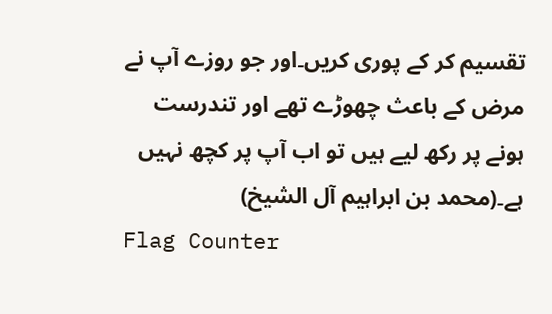تقسیم کر کے پوری کریں۔اور جو روزے آپ نے مرض کے باعث چھوڑے تھے اور تندرست ہونے پر رکھ لیے ہیں تو اب آپ پر کچھ نہیں ہے۔(محمد بن ابراہیم آل الشیخ)
Flag Counter